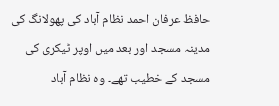حافظ عرفان احمد نظام آباد کی پھولانگ کی مدینہ مسجد اور بعد میں اوپر ٹیکری کی مسجد کے خطیب تھے۔ وہ نظام آباد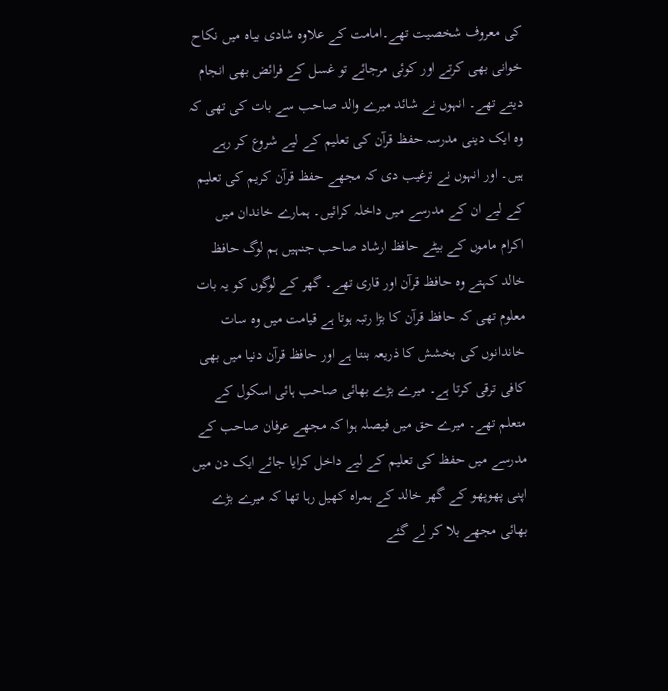کی معروف شخصیت تھے۔امامت کے علاوہ شادی بیاہ میں نکاح خوانی بھی کرتے اور کوئی مرجائے تو غسل کے فرائض بھی انجام دیتے تھے۔ انہوں نے شائد میرے والد صاحب سے بات کی تھی کہ وہ ایک دینی مدرسہ حفظ قرآن کی تعلیم کے لیے شروع کر رہے ہیں۔ اور انہوں نے ترغیب دی کہ مجھے حفظ قرآن کریم کی تعلیم کے لیے ان کے مدرسے میں داخلہ کرائیں۔ ہمارے خاندان میں اکرام ماموں کے بیٹے حافظ ارشاد صاحب جنہیں ہم لوگ حافظ خالد کہتے وہ حافظ قرآن اور قاری تھے۔ گھر کے لوگوں کو یہ بات معلوم تھی کہ حافظ قرآن کا بڑا رتبہ ہوتا ہے قیامت میں وہ سات خاندانوں کی بخشش کا ذریعہ بنتا ہے اور حافظ قرآن دنیا میں بھی کافی ترقی کرتا ہے۔ میرے بڑے بھائی صاحب ہائی اسکول کے متعلم تھے۔ میرے حق میں فیصلہ ہوا کہ مجھے عرفان صاحب کے مدرسے میں حفظ کی تعلیم کے لیے داخل کرایا جائے ایک دن میں اپنی پھوپھو کے گھر خالد کے ہمراہ کھیل رہا تھا کہ میرے بڑے بھائی مجھے بلا کر لے گئے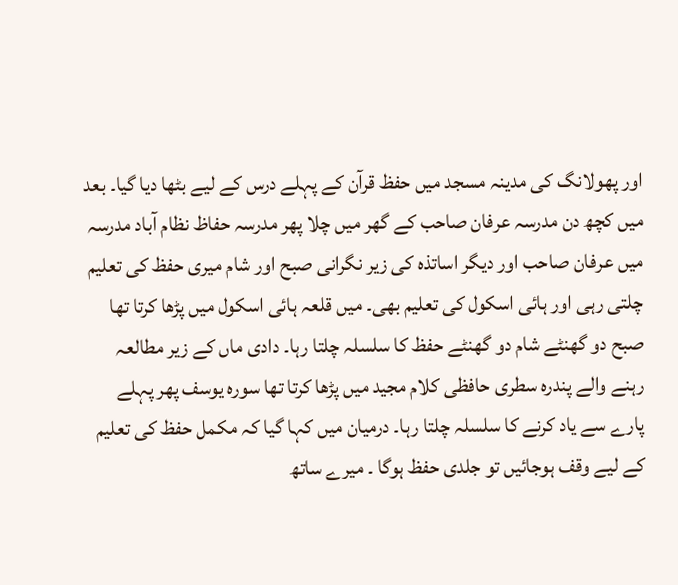اور پھولانگ کی مدینہ مسجد میں حفظ قرآن کے پہلے درس کے لیے بٹھا دیا گیا۔ بعد میں کچھ دن مدرسہ عرفان صاحب کے گھر میں چلا پھر مدرسہ حفاظ نظام آباد مدرسہ میں عرفان صاحب اور دیگر اساتذہ کی زیر نگرانی صبح اور شام میری حفظ کی تعلیم چلتی رہی اور ہائی اسکول کی تعلیم بھی۔ میں قلعہ ہائی اسکول میں پڑھا کرتا تھا صبح دو گھنٹے شام دو گھنٹے حفظ کا سلسلہ چلتا رہا۔ دادی ماں کے زیر مطالعہ رہنے والے پندرہ سطری حافظی کلام مجید میں پڑھا کرتا تھا سورہ یوسف پھر پہلے پارے سے یاد کرنے کا سلسلہ چلتا رہا۔ درمیان میں کہا گیا کہ مکمل حفظ کی تعلیم کے لیے وقف ہوجائیں تو جلدی حفظ ہوگا ۔ میرے ساتھ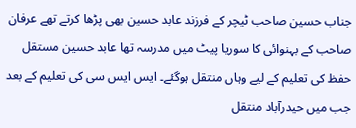جناب حسین صاحب ٹیچر کے فرزند عابد حسین بھی پڑھا کرتے تھے عرفان صاحب کے بہنوائی کا سوریا پیٹ میں مدرسہ تھا عابد حسین مستقل حفظ کی تعلیم کے لیے وہاں منتقل ہوگئے۔ ایس ایس سی کی تعلیم کے بعد جب میں حیدرآباد منتقل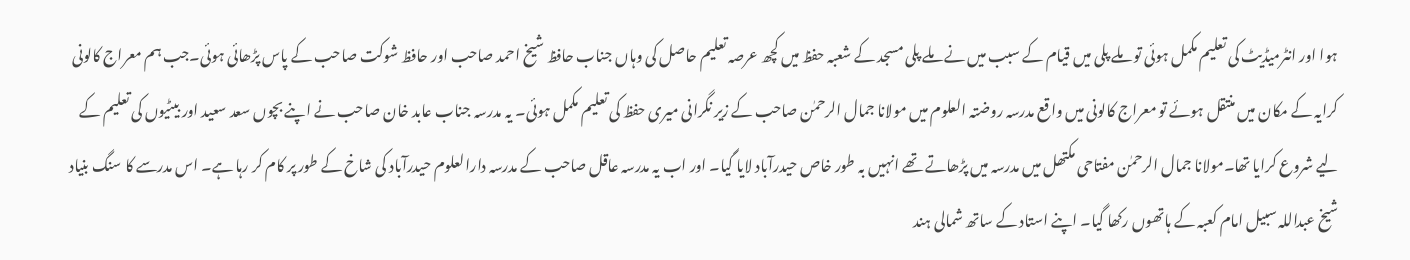ہوا اور انٹرمیڈیٹ کی تعلیم مکمل ہوئی تو ملے پلی میں قیام کے سبب میں نے ملے پلی مسجد کے شعبہ حفظ میں کچھ عرصہ تعلیم حاصل کی وہاں جناب حافظ شیخ احمد صاحب اور حافظ شوکت صاحب کے پاس پڑھائی ہوئی۔جب ہم معراج کالونی کرایہ کے مکان میں منتقل ہوئے تو معراج کالونی میں واقع مدرسہ روضتہ العلوم میں مولانا جمال الرحمٰن صاحب کے زیر نگرانی میری حفظ کی تعلیم مکمل ہوئی۔ یہ مدرسہ جناب عابد خان صاحب نے اپنے بچوں سعد سعید اور بیٹیوں کی تعلیم کے لیے شروع کرایا تھا۔مولانا جمال الرحمٰن مفتاحی مکتھل میں مدرسہ میں پڑھاتے تھے انہیں بہ طور خاص حیدرآباد لایا گیا۔ اور اب یہ مدرسہ عاقل صاحب کے مدرسہ دارالعلوم حیدرآباد کی شاخ کے طور پر کام کر رہا ہے۔ اس مدرسے کا سنگ بنیاد شیخ عبداللہ سبیل امام کعبہ کے ہاتھوں رکھا گیا۔ اپنے استاد کے ساتھ شمالی ہند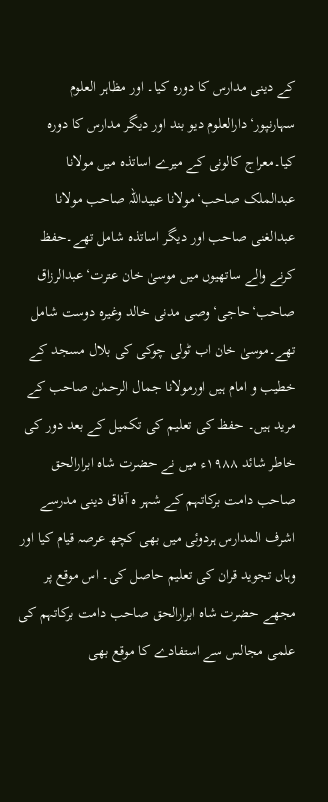کے دینی مدارس کا دورہ کیا۔ اور مظاہر العلوم سہارنپور‘دارالعلوم دیو بند اور دیگر مدارس کا دورہ کیا۔معراج کالونی کے میرے اساتذہ میں مولانا عبدالملک صاحب‘مولانا عبیداللہ صاحب مولانا عبدالغنی صاحب اور دیگر اساتذہ شامل تھے۔حفظ کرنے والے ساتھیوں میں موسیٰ خان عترت‘عبدالرزاق صاحب‘حاجی‘وصی مدنی خالد وغیرہ دوست شامل تھے۔موسیٰ خان اب ٹولی چوکی کی بلال مسجد کے خطیب و امام ہیں اورمولانا جمال الرحمٰن صاحب کے مرید ہیں۔ حفظ کی تعلیم کی تکمیل کے بعد دور کی خاطر شائد ۱۹۸۸ء میں نے حضرت شاہ ابرارالحق صاحب دامت برکاتہم کے شہر ہ آفاق دینی مدرسے اشرف المدارس ہردوئی میں بھی کچھ عرصہ قیام کیا اور وہاں تجوید قران کی تعلیم حاصل کی۔ اس موقع پر مجھے حضرت شاہ ابرارالحق صاحب دامت برکاتہم کی علمی مجالس سے استفادے کا موقع بھی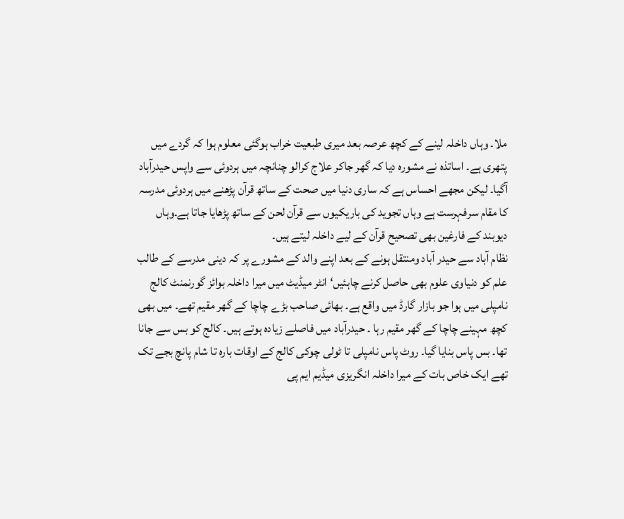ملا۔ وہاں داخلہ لینے کے کچھ عرصہ بعد میری طبعیت خراب ہوگئی معلوم ہوا کہ گردے میں پتھری ہے۔ اساتذہ نے مشورہ دیا کہ گھر جاکر علاج کرالو چنانچہ میں ہردوئی سے واپس حیدرآباد آگیا۔ لیکن مجھے احساس ہے کہ ساری دنیا میں صحت کے ساتھ قرآن پڑھنے میں ہردوئی مدرسہ کا مقام سرفہرست ہے وہاں تجوید کی باریکیوں سے قرآن لحن کے ساتھ پڑھایا جاتا ہے۔وہاں دیوبند کے فارغین بھی تصحیح قرآن کے لیے داخلہ لیتے ہیں۔
نظام آباد سے حیدر آباد ومنتقل ہونے کے بعد اپنے والد کے مشورے پر کہ دینی مدرسے کے طالب علم کو دنیاوی علوم بھی حاصل کرنے چاہئیں‘ انٹر میڈیٹ میں میرا داخلہ بوائز گورنمنٹ کالج نامپلی میں ہوا جو بازار گارڈ میں واقع ہے۔ بھائی صاحب بڑے چاچا کے گھر مقیم تھے۔ میں بھی کچھ مہینے چاچا کے گھر مقیم رہا ۔ حیدرآباد میں فاصلے زیادہ ہوتے ہیں۔ کالج کو بس سے جانا تھا۔ بس پاس بنایا گیا۔ روٹ پاس نامپلی تا ٹولی چوکی کالج کے اوقات بارہ تا شام پانچ بجے تک تھے ایک خاص بات کے میرا داخلہ انگریزی میڈیم ایم پی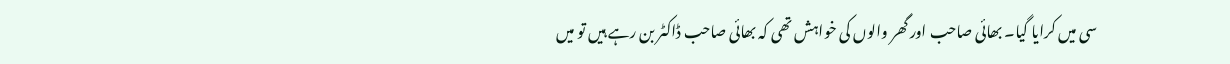سی میں کرایا گیا۔ بھائی صاحب اور گھر والوں کی خواہش تھی کہ بھائی صاحب ڈاکٹر بن رہے ہیں تو میں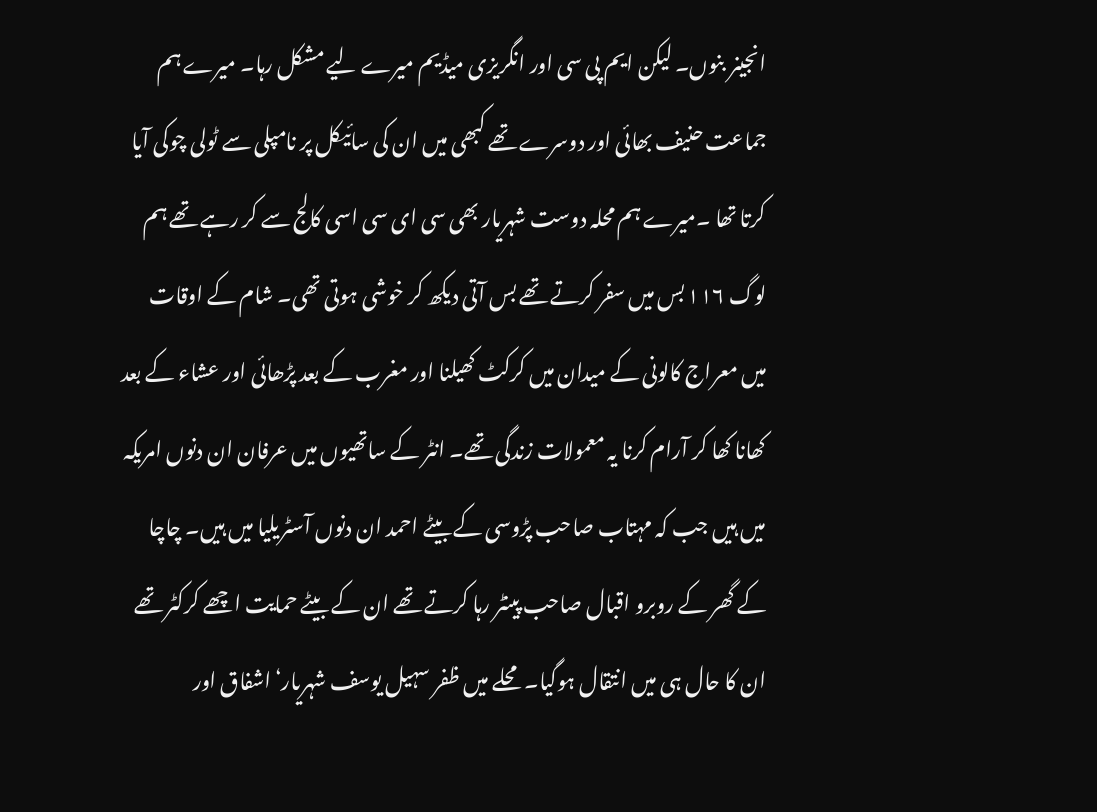انجینر بنوں۔ لیکن ایم پی سی اور انگریزی میڈیم میرے لیے مشکل رہا۔ میرے ہم جماعت حنیف بھائی اور دوسرے تھے کبھی میں ان کی سائیکل پر نامپلی سے ٹولی چوکی آیا کرتا تھا ۔میرے ہم محلہ دوست شہریار بھی سی ای سی اسی کالج سے کر رہے تھے ہم لوگ ۱۱۶ بس میں سفر کرتے تھے بس آتی دیکھ کر خوشی ہوتی تھی۔ شام کے اوقات میں معراج کالونی کے میدان میں کرکٹ کھیلنا اور مغرب کے بعد پڑھائی اور عشاء کے بعد کھانا کھا کر آرام کرنا یہ معمولات زندگی تھے۔ انٹر کے ساتھیوں میں عرفان ان دنوں امریکہ میں ہیں جب کہ مہتاب صاحب پڑوسی کے بیٹے احمد ان دنوں آسٹریلیا میں ہیں۔ چاچا کے گھر کے روبرو اقبال صاحب پینٹر رہا کرتے تھے ان کے بیٹے حمایت اچھے کرکٹر تھے ان کا حال ہی میں انتقال ہوگیا۔ محلے میں ظفر سہیل یوسف شہریار‘اشفاق اور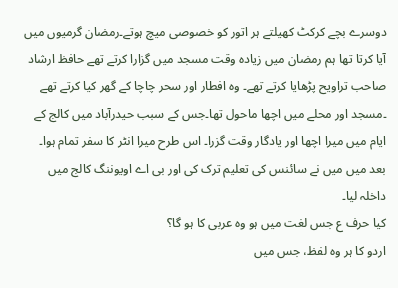دوسرے بچے کرکٹ کھیلتے ہر اتور کو خصوصی میچ ہوتے۔رمضان گرمیوں میں آیا کرتا تھا ہم رمضان میں زیادہ وقت مسجد میں گزارا کرتے تھے حافظ ارشاد صاحب تراویح پڑھایا کرتے تھے۔ وہ افطار اور سحر چاچا کے گھر کیا کرتے تھے ۔مسجد اور محلے میں اچھا ماحول تھا۔جس کے سبب حیدرآباد میں کالج کے ایام میں میرا اچھا اور یادگار وقت گزرا۔ اس طرح میرا انٹر کا سفر تمام ہوا۔ بعد میں میں نے سائنس کی تعلیم ترک کی اور بی اے اویوننگ کالج میں داخلہ لیا۔
کیا حرف ع جس لغت میں ہو وہ عربی کا ہو گا؟
اردو کا ہر وہ لفظ، جس میں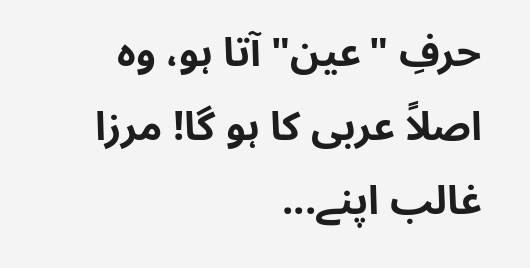حرفِ "عین" آتا ہو، وہ اصلاً عربی کا ہو گا! مرزا غالب اپنے...